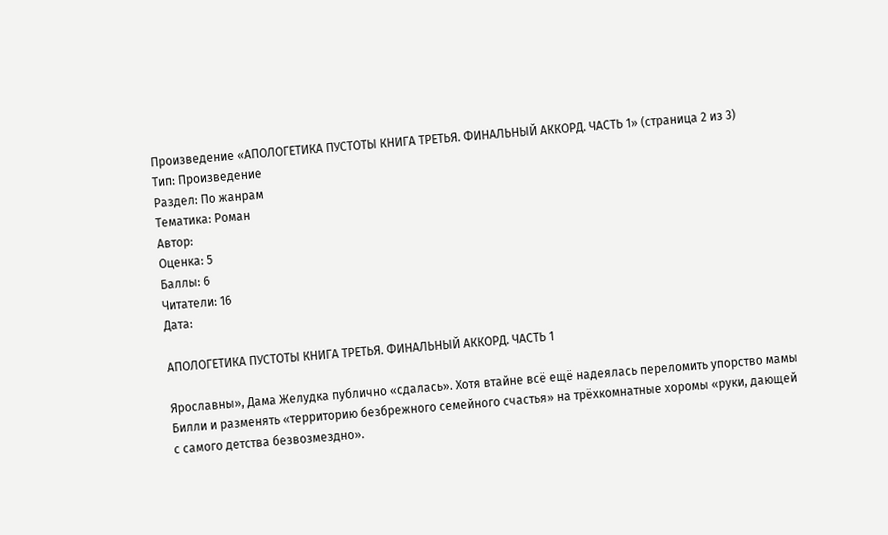Произведение «АПОЛОГЕТИКА ПУСТОТЫ КНИГА ТРЕТЬЯ. ФИНАЛЬНЫЙ АККОРД. ЧАСТЬ 1» (страница 2 из 3)
Тип: Произведение
Раздел: По жанрам
Тематика: Роман
Автор:
Оценка: 5
Баллы: 6
Читатели: 16
Дата:

АПОЛОГЕТИКА ПУСТОТЫ КНИГА ТРЕТЬЯ. ФИНАЛЬНЫЙ АККОРД. ЧАСТЬ 1

Ярославны», Дама Желудка публично «сдалась». Хотя втайне всё ещё надеялась переломить упорство мамы Билли и разменять «территорию безбрежного семейного счастья» на трёхкомнатные хоромы «руки, дающей с самого детства безвозмездно».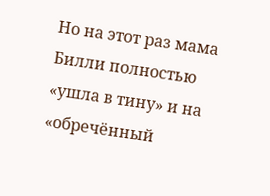Но на этот раз мама Билли полностью «ушла в тину» и на «обречённый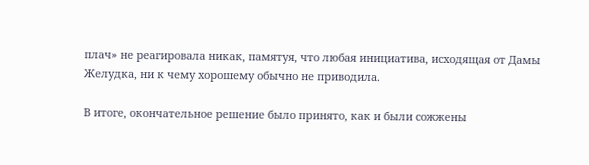плач» не реагировала никак, памятуя, что любая инициатива, исходящая от Дамы Желудка, ни к чему хорошему обычно не приводила.

В итоге, окончательное решение было принято, как и были сожжены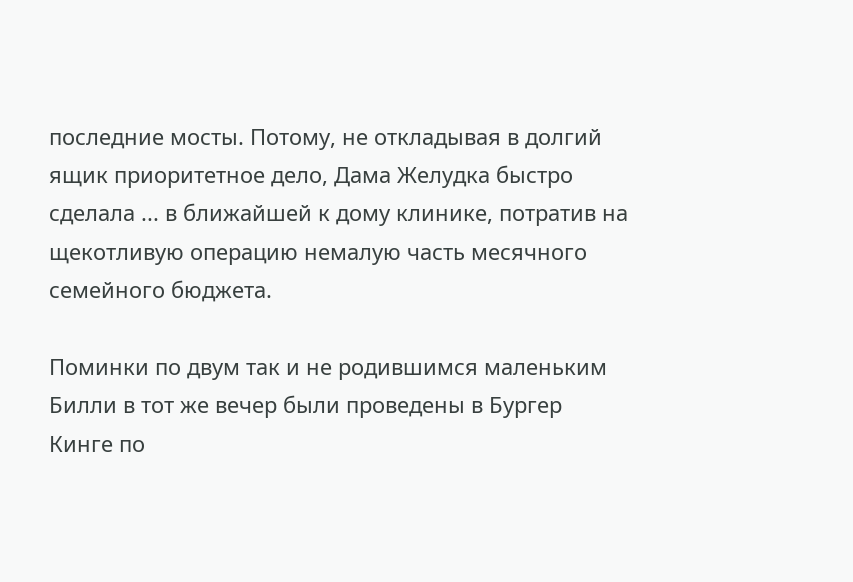последние мосты. Потому, не откладывая в долгий ящик приоритетное дело, Дама Желудка быстро сделала ... в ближайшей к дому клинике, потратив на щекотливую операцию немалую часть месячного семейного бюджета.

Поминки по двум так и не родившимся маленьким Билли в тот же вечер были проведены в Бургер Кинге по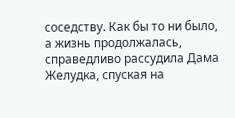соседству. Как бы то ни было, а жизнь продолжалась, справедливо рассудила Дама Желудка, спуская на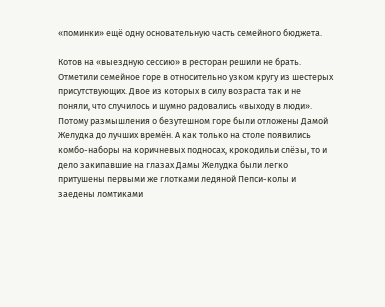«поминки» ещё одну основательную часть семейного бюджета.

Котов на «выездную сессию» в ресторан решили не брать. Отметили семейное горе в относительно узком кругу из шестерых присутствующих. Двое из которых в силу возраста так и не поняли, что случилось и шумно радовались «выходу в люди». Потому размышления о безутешном горе были отложены Дамой Желудка до лучших времён. А как только на столе появились комбо-наборы на коричневых подносах, крокодильи слёзы, то и дело закипавшие на глазах Дамы Желудка были легко притушены первыми же глотками ледяной Пепси-колы и заедены ломтиками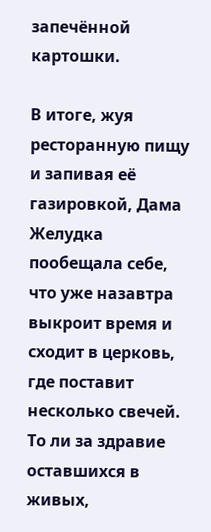запечённой картошки.

В итоге, жуя ресторанную пищу и запивая её газировкой, Дама Желудка пообещала себе, что уже назавтра выкроит время и сходит в церковь, где поставит несколько свечей. То ли за здравие оставшихся в живых,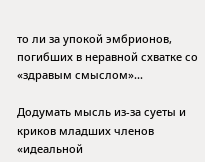то ли за упокой эмбрионов, погибших в неравной схватке со «здравым смыслом»...

Додумать мысль из-за суеты и криков младших членов «идеальной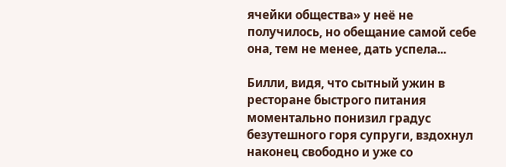ячейки общества» у неё не получилось, но обещание самой себе она, тем не менее, дать успела...

Билли, видя, что сытный ужин в ресторане быстрого питания моментально понизил градус безутешного горя супруги, вздохнул наконец свободно и уже со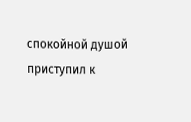спокойной душой приступил к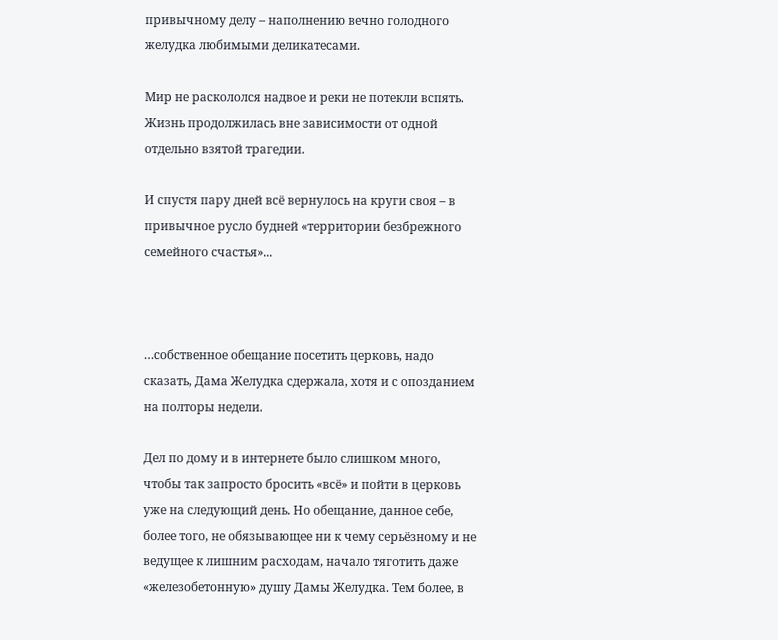привычному делу – наполнению вечно голодного желудка любимыми деликатесами.

Мир не раскололся надвое и реки не потекли вспять. Жизнь продолжилась вне зависимости от одной отдельно взятой трагедии.

И спустя пару дней всё вернулось на круги своя – в привычное русло будней «территории безбрежного семейного счастья»...



…собственное обещание посетить церковь, надо сказать, Дама Желудка сдержала, хотя и с опозданием на полторы недели.

Дел по дому и в интернете было слишком много, чтобы так запросто бросить «всё» и пойти в церковь уже на следующий день. Но обещание, данное себе, более того, не обязывающее ни к чему серьёзному и не ведущее к лишним расходам, начало тяготить даже «железобетонную» душу Дамы Желудка. Тем более, в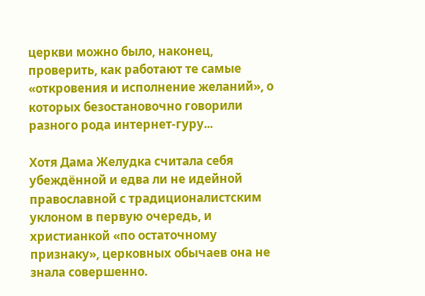церкви можно было, наконец, проверить, как работают те самые «откровения и исполнение желаний», о которых безостановочно говорили разного рода интернет-гуру...

Хотя Дама Желудка считала себя убеждённой и едва ли не идейной православной с традиционалистским уклоном в первую очередь, и христианкой «по остаточному признаку», церковных обычаев она не знала совершенно.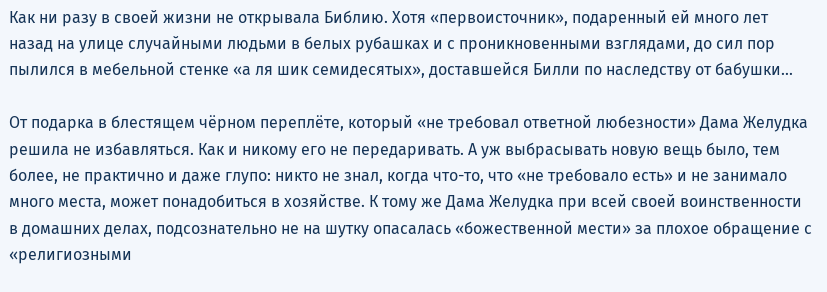Как ни разу в своей жизни не открывала Библию. Хотя «первоисточник», подаренный ей много лет назад на улице случайными людьми в белых рубашках и с проникновенными взглядами, до сил пор пылился в мебельной стенке «а ля шик семидесятых», доставшейся Билли по наследству от бабушки...

От подарка в блестящем чёрном переплёте, который «не требовал ответной любезности» Дама Желудка решила не избавляться. Как и никому его не передаривать. А уж выбрасывать новую вещь было, тем более, не практично и даже глупо: никто не знал, когда что-то, что «не требовало есть» и не занимало много места, может понадобиться в хозяйстве. К тому же Дама Желудка при всей своей воинственности в домашних делах, подсознательно не на шутку опасалась «божественной мести» за плохое обращение с «религиозными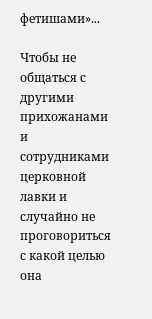фетишами»...

Чтобы не общаться с другими прихожанами и сотрудниками церковной лавки и случайно не проговориться с какой целью она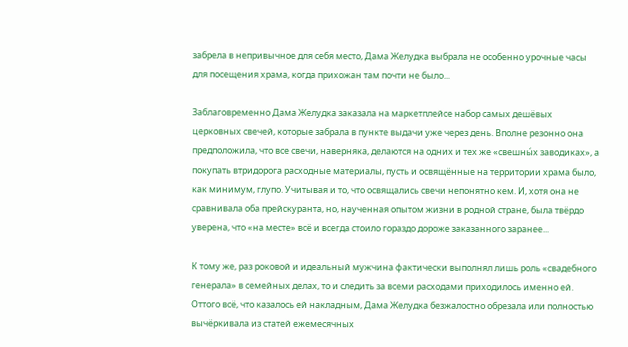забрела в непривычное для себя место, Дама Желудка выбрала не особенно урочные часы для посещения храма, когда прихожан там почти не было...

Заблаговременно Дама Желудка заказала на маркетплейсе набор самых дешёвых церковных свечей, которые забрала в пункте выдачи уже через день. Вполне резонно она предположила, что все свечи, наверняка, делаются на одних и тех же «свешны́х заводиках», а покупать втридорога расходные материалы, пусть и освящённые на территории храма было, как минимум, глупо. Учитывая и то, что освящались свечи непонятно кем. И, хотя она не сравнивала оба прейскуранта, но, наученная опытом жизни в родной стране, была твёрдо уверена, что «на месте» всё и всегда стоило гораздо дороже заказанного заранее...

К тому же, раз роковой и идеальный мужчина фактически выполнял лишь роль «свадебного генерала» в семейных делах, то и следить за всеми расходами приходилось именно ей. Оттого всё, что казалось ей накладным, Дама Желудка безжалостно обрезала или полностью вычёркивала из статей ежемесячных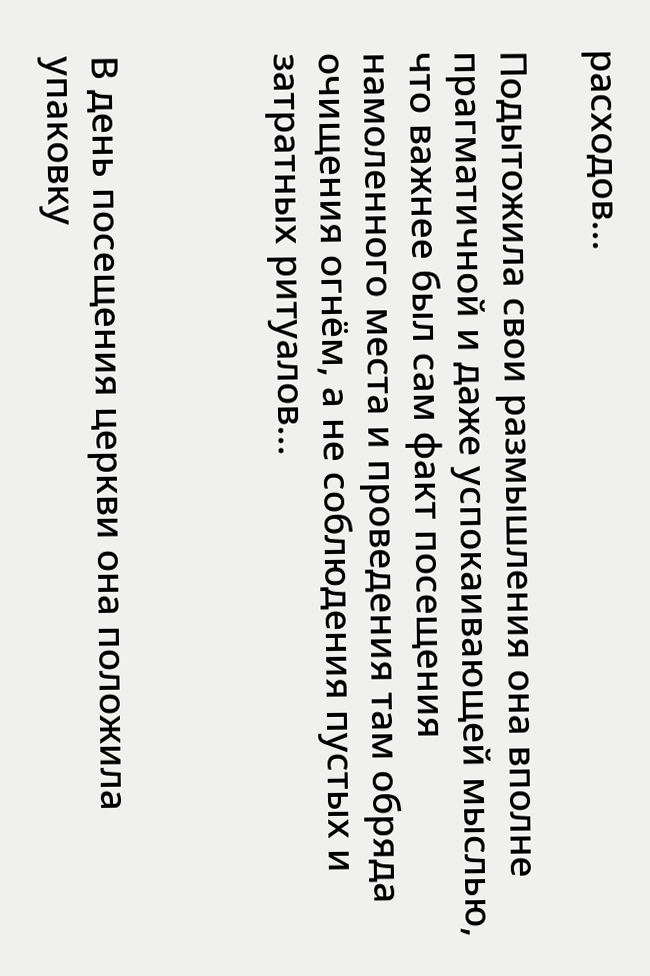расходов...

Подытожила свои размышления она вполне прагматичной и даже успокаивающей мыслью, что важнее был сам факт посещения намоленного места и проведения там обряда очищения огнём, а не соблюдения пустых и затратных ритуалов...



В день посещения церкви она положила упаковку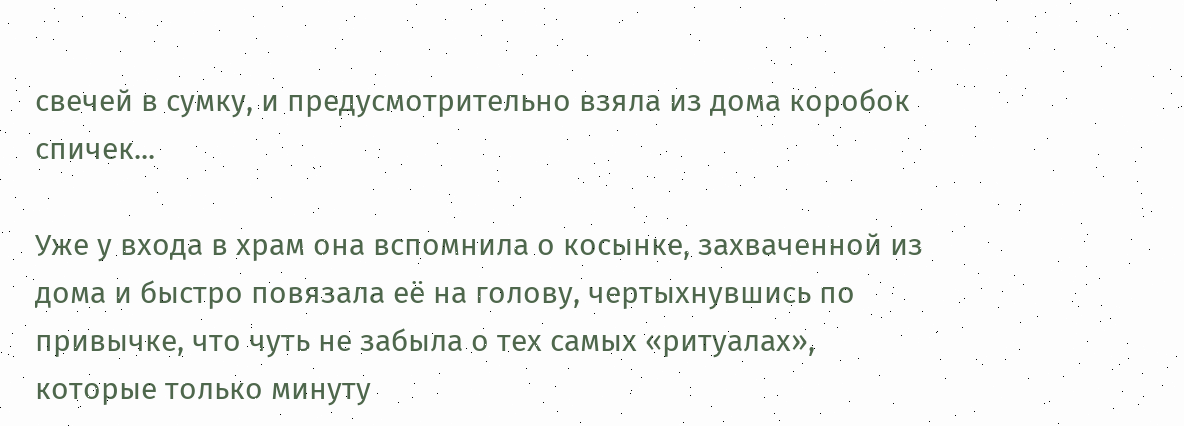свечей в сумку, и предусмотрительно взяла из дома коробок спичек...

Уже у входа в храм она вспомнила о косынке, захваченной из дома и быстро повязала её на голову, чертыхнувшись по привычке, что чуть не забыла о тех самых «ритуалах», которые только минуту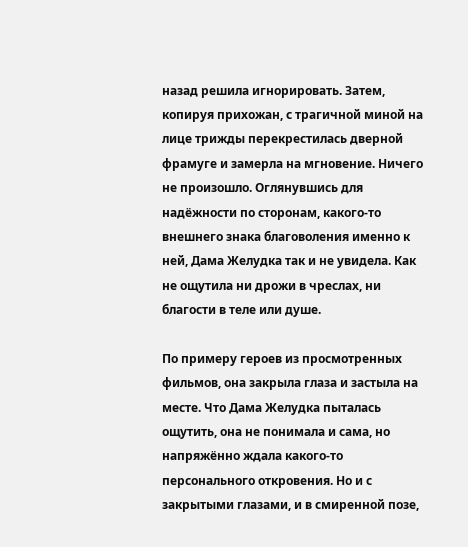назад решила игнорировать. Затем, копируя прихожан, с трагичной миной на лице трижды перекрестилась дверной фрамуге и замерла на мгновение. Ничего не произошло. Оглянувшись для надёжности по сторонам, какого-то внешнего знака благоволения именно к ней, Дама Желудка так и не увидела. Как не ощутила ни дрожи в чреслах, ни благости в теле или душе.

По примеру героев из просмотренных фильмов, она закрыла глаза и застыла на месте. Что Дама Желудка пыталась ощутить, она не понимала и сама, но напряжённо ждала какого-то персонального откровения. Но и с закрытыми глазами, и в смиренной позе,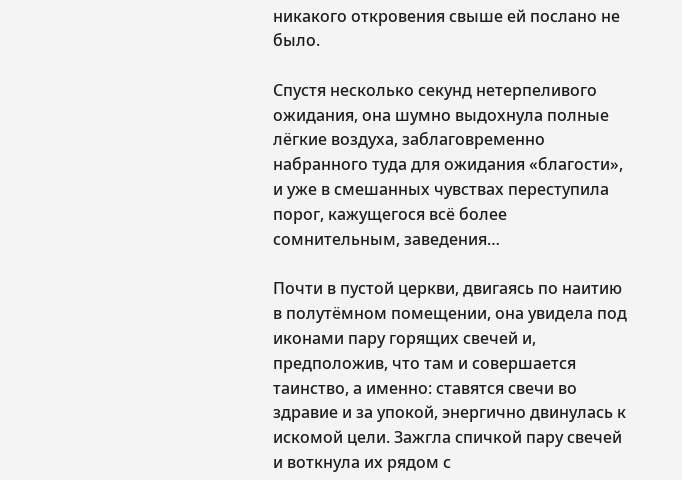никакого откровения свыше ей послано не было.

Спустя несколько секунд нетерпеливого ожидания, она шумно выдохнула полные лёгкие воздуха, заблаговременно набранного туда для ожидания «благости», и уже в смешанных чувствах переступила порог, кажущегося всё более сомнительным, заведения…

Почти в пустой церкви, двигаясь по наитию в полутёмном помещении, она увидела под иконами пару горящих свечей и, предположив, что там и совершается таинство, а именно: ставятся свечи во здравие и за упокой, энергично двинулась к искомой цели. Зажгла спичкой пару свечей и воткнула их рядом с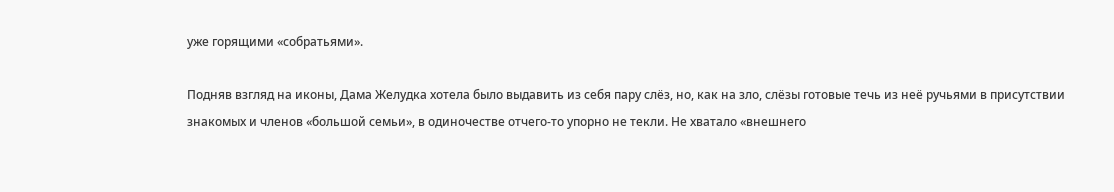уже горящими «собратьями».

Подняв взгляд на иконы, Дама Желудка хотела было выдавить из себя пару слёз, но, как на зло, слёзы готовые течь из неё ручьями в присутствии знакомых и членов «большой семьи», в одиночестве отчего-то упорно не текли. Не хватало «внешнего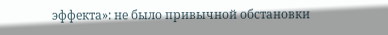эффекта»: не было привычной обстановки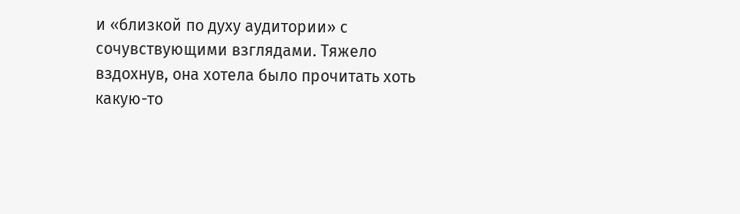и «близкой по духу аудитории» с сочувствующими взглядами. Тяжело вздохнув, она хотела было прочитать хоть какую-то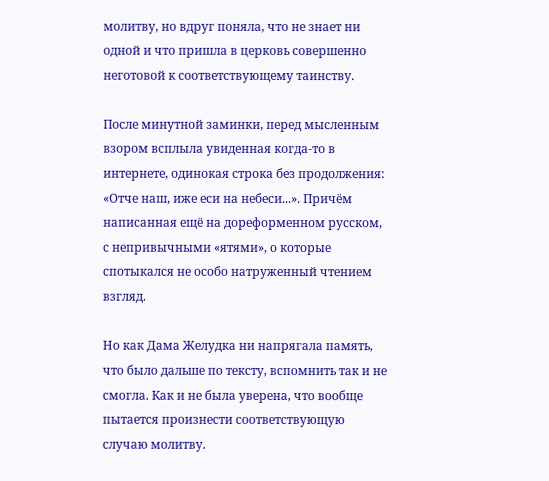молитву, но вдруг поняла, что не знает ни одной и что пришла в церковь совершенно неготовой к соответствующему таинству.

После минутной заминки, перед мысленным взором всплыла увиденная когда-то в интернете, одинокая строка без продолжения: «Отче наш, иже еси на небеси...». Причём написанная ещё на дореформенном русском, с непривычными «ятями», о которые спотыкался не особо натруженный чтением взгляд.

Но как Дама Желудка ни напрягала память, что было дальше по тексту, вспомнить так и не смогла. Как и не была уверена, что вообще пытается произнести соответствующую случаю молитву.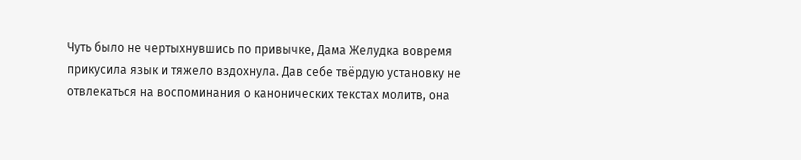Чуть было не чертыхнувшись по привычке, Дама Желудка вовремя прикусила язык и тяжело вздохнула. Дав себе твёрдую установку не отвлекаться на воспоминания о канонических текстах молитв, она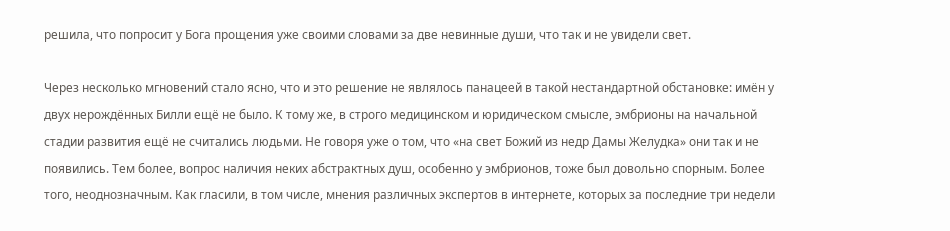решила, что попросит у Бога прощения уже своими словами за две невинные души, что так и не увидели свет.

Через несколько мгновений стало ясно, что и это решение не являлось панацеей в такой нестандартной обстановке: имён у двух нерождённых Билли ещё не было. К тому же, в строго медицинском и юридическом смысле, эмбрионы на начальной стадии развития ещё не считались людьми. Не говоря уже о том, что «на свет Божий из недр Дамы Желудка» они так и не появились. Тем более, вопрос наличия неких абстрактных душ, особенно у эмбрионов, тоже был довольно спорным. Более того, неоднозначным. Как гласили, в том числе, мнения различных экспертов в интернете, которых за последние три недели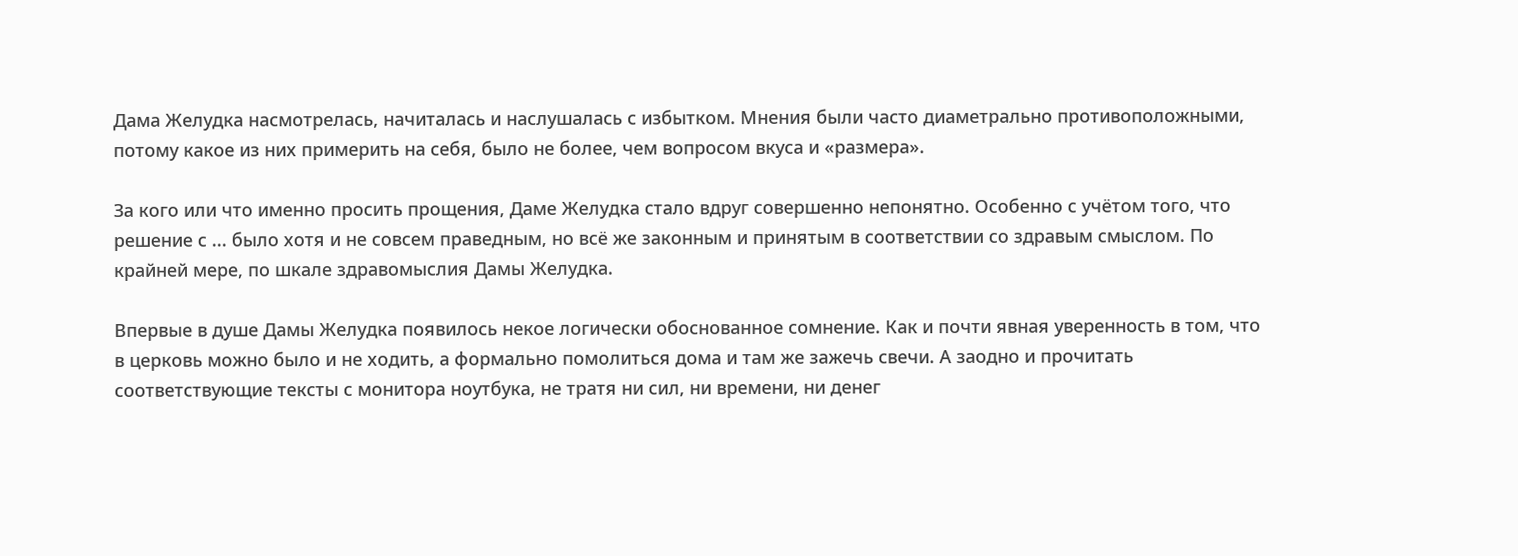Дама Желудка насмотрелась, начиталась и наслушалась с избытком. Мнения были часто диаметрально противоположными, потому какое из них примерить на себя, было не более, чем вопросом вкуса и «размера».

За кого или что именно просить прощения, Даме Желудка стало вдруг совершенно непонятно. Особенно с учётом того, что решение с ... было хотя и не совсем праведным, но всё же законным и принятым в соответствии со здравым смыслом. По крайней мере, по шкале здравомыслия Дамы Желудка.

Впервые в душе Дамы Желудка появилось некое логически обоснованное сомнение. Как и почти явная уверенность в том, что в церковь можно было и не ходить, а формально помолиться дома и там же зажечь свечи. А заодно и прочитать соответствующие тексты с монитора ноутбука, не тратя ни сил, ни времени, ни денег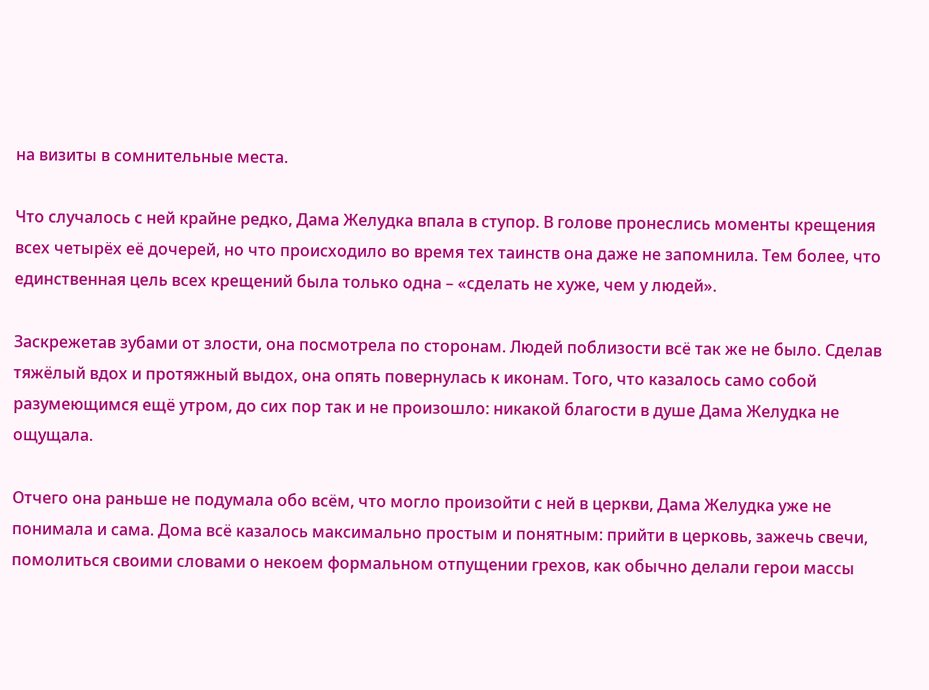на визиты в сомнительные места.

Что случалось с ней крайне редко, Дама Желудка впала в ступор. В голове пронеслись моменты крещения всех четырёх её дочерей, но что происходило во время тех таинств она даже не запомнила. Тем более, что единственная цель всех крещений была только одна – «сделать не хуже, чем у людей».

Заскрежетав зубами от злости, она посмотрела по сторонам. Людей поблизости всё так же не было. Сделав тяжёлый вдох и протяжный выдох, она опять повернулась к иконам. Того, что казалось само собой разумеющимся ещё утром, до сих пор так и не произошло: никакой благости в душе Дама Желудка не ощущала.

Отчего она раньше не подумала обо всём, что могло произойти с ней в церкви, Дама Желудка уже не понимала и сама. Дома всё казалось максимально простым и понятным: прийти в церковь, зажечь свечи, помолиться своими словами о некоем формальном отпущении грехов, как обычно делали герои массы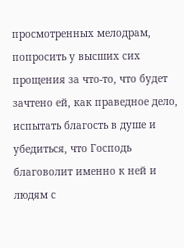просмотренных мелодрам, попросить у высших сих прощения за что-то, что будет зачтено ей, как праведное дело, испытать благость в душе и убедиться, что Господь благоволит именно к ней и людям с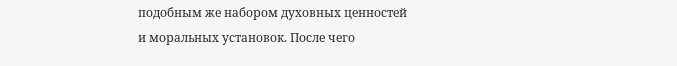подобным же набором духовных ценностей и моральных установок. После чего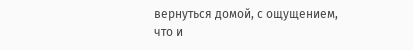вернуться домой, с ощущением, что и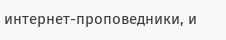интернет-проповедники, и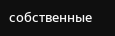собственные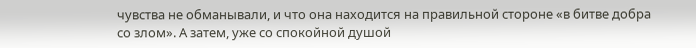чувства не обманывали, и что она находится на правильной стороне «в битве добра со злом». А затем, уже со спокойной душой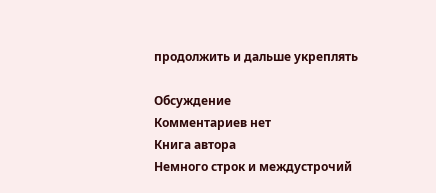продолжить и дальше укреплять

Обсуждение
Комментариев нет
Книга автора
Немного строк и междустрочий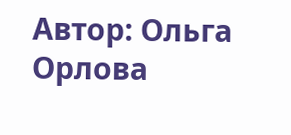Автор: Ольга Орлова